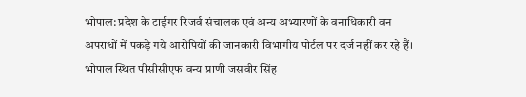भोपाल: प्रदेश के टाईगर रिजर्व संचालक एवं अन्य अभ्यारणों के वनाधिकारी वन अपराधों में पकड़े गये आरोपियों की जानकारी विभागीय पोर्टल पर दर्ज नहीं कर रहे हैं। भोपाल स्थित पीसीसीएफ वन्य प्राणी जसवीर सिंह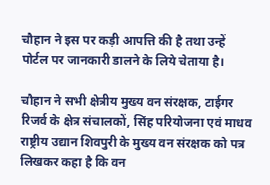चौहान ने इस पर कड़ी आपत्ति की है तथा उन्हें पोर्टल पर जानकारी डालने के लिये चेताया है।

चौहान ने सभी क्षेत्रीय मुख्य वन संरक्षक, टाईगर रिजर्व के क्षेत्र संचालकों, सिंह परियोजना एवं माधव राष्ट्रीय उद्यान शिवपुरी के मुख्य वन संरक्षक को पत्र लिखकर कहा है कि वन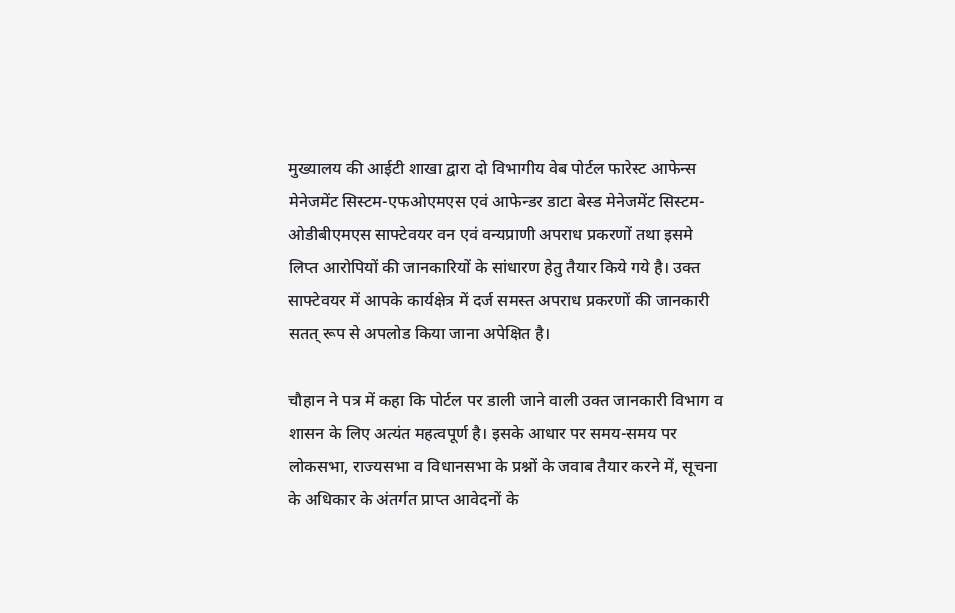मुख्यालय की आईटी शाखा द्वारा दो विभागीय वेब पोर्टल फारेस्ट आफेन्स मेनेजमेंट सिस्टम-एफओएमएस एवं आफेन्डर डाटा बेस्ड मेनेजमेंट सिस्टम-ओडीबीएमएस साफ्टेवयर वन एवं वन्यप्राणी अपराध प्रकरणों तथा इसमे लिप्त आरोपियों की जानकारियों के सांधारण हेतु तैयार किये गये है। उक्त साफ्टेवयर में आपके कार्यक्षेत्र में दर्ज समस्त अपराध प्रकरणों की जानकारी सतत् रूप से अपलोड किया जाना अपेक्षित है।

चौहान ने पत्र में कहा कि पोर्टल पर डाली जाने वाली उक्त जानकारी विभाग व शासन के लिए अत्यंत महत्वपूर्ण है। इसके आधार पर समय-समय पर लोकसभा, राज्यसभा व विधानसभा के प्रश्नों के जवाब तैयार करने में, सूचना के अधिकार के अंतर्गत प्राप्त आवेदनों के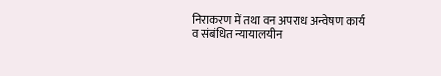निराकरण में तथा वन अपराध अन्वेषण कार्य व संबंधित न्यायालयीन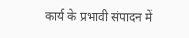कार्य के प्रभावी संपादन में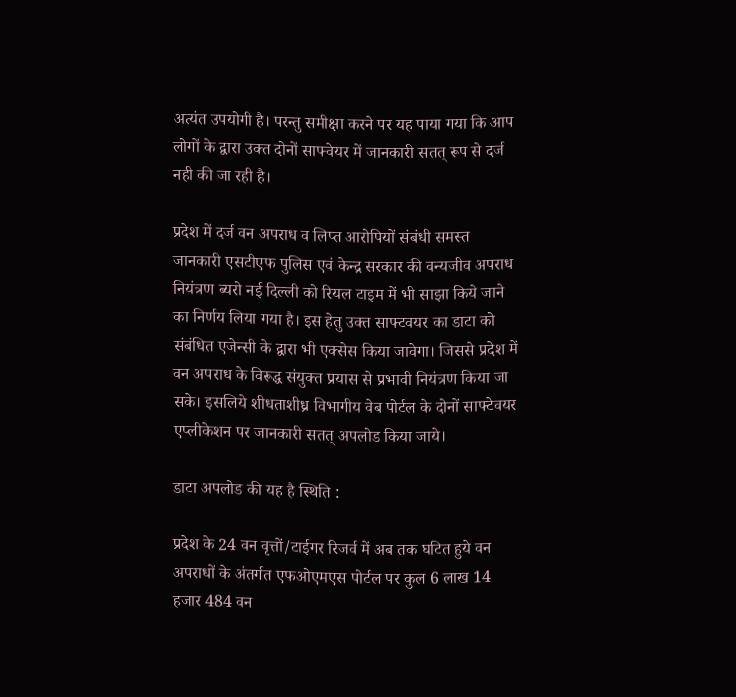अत्यंत उपयोगी है। परन्तु समीक्षा करने पर यह पाया गया कि आप लोगों के द्वारा उक्त दोनों साफ्वेयर में जानकारी सतत् रूप से दर्ज नही की जा रही है।

प्रदेश में दर्ज वन अपराध व लिप्त आरोपियों संबंधी समस्त जानकारी एसटीएफ पुलिस एवं केन्द्र सरकार की वन्यजीव अपराध नियंत्रण ब्यरो नई दिल्ली को रियल टाइम में भी साझा किये जाने का निर्णय लिया गया है। इस हेतु उक्त साफ्टवयर का डाटा को संबंधित एजेन्सी के द्वारा भी एक्सेस किया जावेगा। जिससे प्रदेश में वन अपराध के विरूद्ध संयुक्त प्रयास से प्रभावी नियंत्रण किया जा सके। इसलिये शीधताशीध्र विभागीय वेब पोर्टल के दोनों साफ्टेवयर एप्लीकेशन पर जानकारी सतत् अपलोड किया जाये।

डाटा अपलोड की यह है स्थिति :

प्रदेश के 24 वन वृत्तों/टाईगर रिजर्व में अब तक घटित हुये वन अपराधों के अंतर्गत एफओएमएस पोर्टल पर कुल 6 लाख 14 हजार 484 वन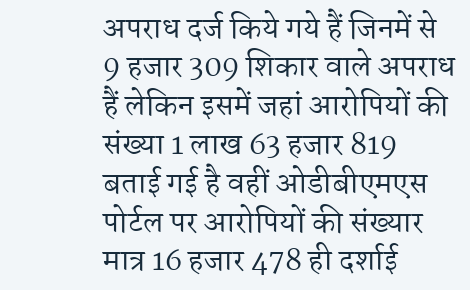अपराध दर्ज किये गये हैं जिनमें से 9 हजार 309 शिकार वाले अपराध हैं लेकिन इसमें जहां आरोपियों की संख्या 1 लाख 63 हजार 819 बताई गई है वहीं ओडीबीएमएस पोर्टल पर आरोपियों की संख्यार मात्र 16 हजार 478 ही दर्शाई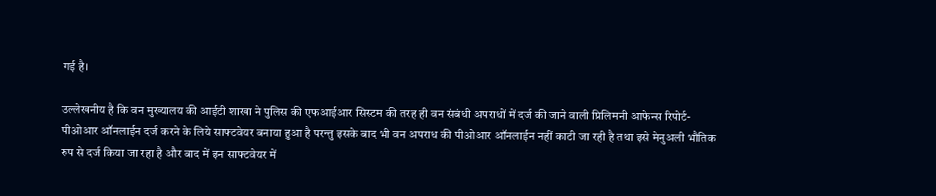गई है।

उल्लेखनीय है कि वन मुख्यालय की आईटी शाखा ने पुलिस की एफआईआर सिस्टम की तरह ही वन संबंधी अपराधों में दर्ज की जाने वाली प्रिलिमनी आफेन्स रिपोर्ट-पीओआर ऑनलाईन दर्ज करने के लिये साफ्टवेयर बनाया हुआ है परन्तु इसके बाद भी वन अपराध की पीओआर ऑनलाईन नहीं काटी जा रही है तथा इसे मेनुअली भौतिक रुप से दर्ज किया जा रहा है और बाद में इन साफ्टवेयर में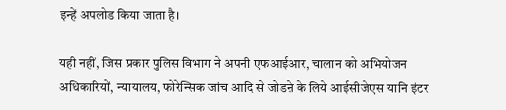इन्हें अपलोड किया जाता है।

यही नहीं, जिस प्रकार पुलिस विभाग ने अपनी एफआईआर, चालान को अभियोजन अधिकारियों, न्यायालय, फोरेन्सिक जांच आदि से जोडऩे के लिये आईसीजेएस यानि इंटर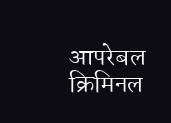आपरेबल क्रिमिनल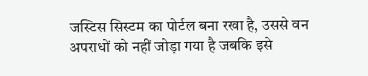जस्टिस सिस्टम का पोर्टल बना रखा है, उससे वन अपराधों को नहीं जोड़ा गया है जबकि इसे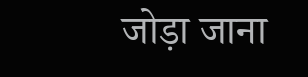जोड़ा जाना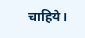चाहिये।